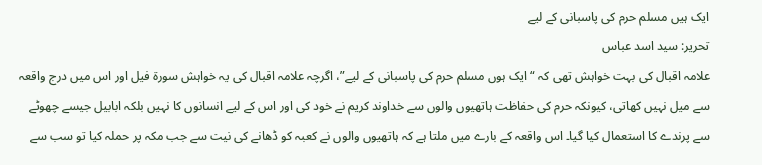ایک ہیں مسلم حرم کی پاسبانی کے لیے
تحریر: سید اسد عباس
علامہ اقبال کی بہت خواہش تھی کہ “ایک ہوں مسلم حرم کی پاسبانی کے لیے”، اگرچہ علامہ اقبال کی یہ خواہش سورۃ فیل اور اس میں درج واقعہ سے میل نہیں کھاتی، کیونکہ حرم کی حفاظت ہاتھیوں والوں سے خداوند کریم نے خود کی اور اس کے لیے انسانوں کا نہیں بلکہ ابابیل جیسے چھوٹے سے پرندے کا استعمال کیا گیا۔ اس واقعہ کے بارے میں ملتا ہے کہ ہاتھیوں والوں نے کعبہ کو ڈھانے کی نیت سے جب مکہ پر حملہ کیا تو سب سے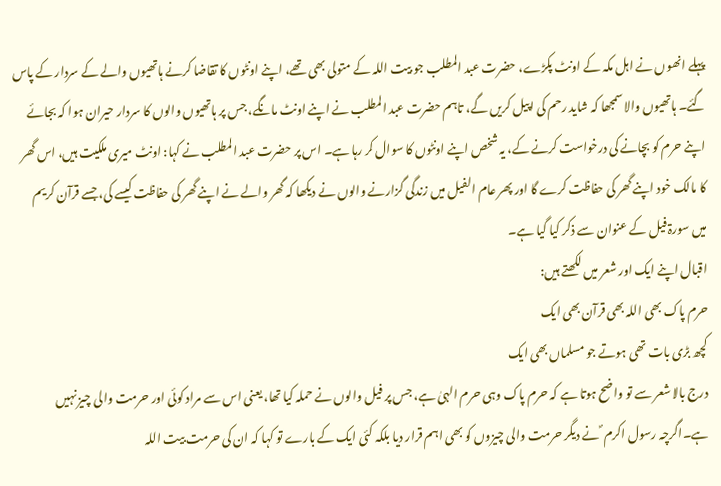پہلے انھوں نے اہل مکہ کے اونٹ پکڑے، حضرت عبد المطلب جو بیت اللہ کے متولی بھی تھے، اپنے اونٹوں کا تقاضا کرنے ہاتھیوں والے کے سردار کے پاس گئے۔ ہاتھیوں والا سمجھا کہ شاید رحم کی اپیل کریں گے، تاہم حضرت عبد المطلب نے اپنے اونٹ مانگے، جس پر ہاتھیوں والوں کا سردار حیران ہوا کہ بجائے اپنے حرم کو بچانے کی درخواست کرنے کے، یہ شخص اپنے اونٹوں کا سوال کر رہا ہے۔ اس پر حضرت عبد المطلب نے کہا: اونٹ میری ملکیت ہیں، اس گھر کا مالک خود اپنے گھر کی حفاظت کرے گا اور پھر عام الفیل میں زندگی گزارنے والوں نے دیکھا کہ گھر والے نے اپنے گھر کی حفاظت کیسے کی، جسے قرآن کریم میں سورۃ فیل کے عنوان سے ذکر کیا گیا ہے۔
اقبال اپنے ایک اور شعر میں لکھتے ہیں:
حرم پاک بھی اللہ بھی قرآن بھی ایک
کچھ بڑی بات تھی ہوتے جو مسلماں بھی ایک
درج بالا شعر سے تو واضح ہوتا ہے کہ حرم پاک وہی حرم الہیٰ ہے، جس پر فیل والوں نے حملہ کیا تھا، یعنی اس سے مراد کوئی اور حرمت والی چیز نہیں ہے۔اگرچہ رسول اکرم ؐ نے دیگر حرمت والی چیزوں کو بھی اہم قرار دیا بلکہ کئی ایک کے بارے تو کہا کہ ان کی حرمت بیت اللہ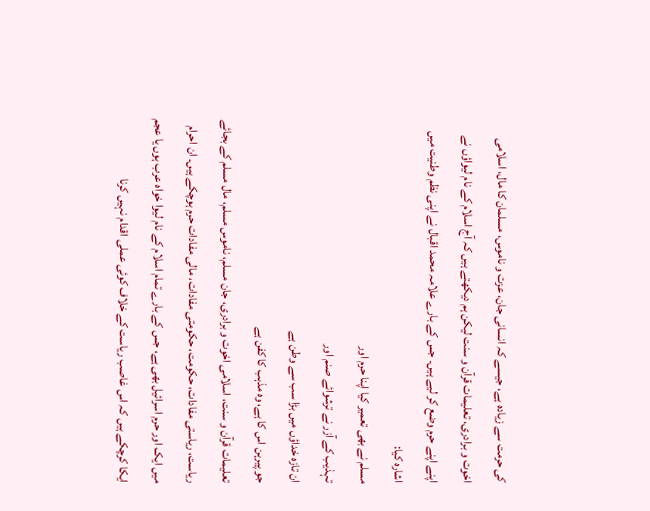کی حرمت سے زیادہ ہے، جیسے کہ انسانی جان، عزت و ناموس، مسلمان کا مال، اسلامی اخوت و برادری، تعلیمات قرآن و سنت لیکن ہم دیکھتے ہیں کہ آج اسلام کے نام لیواؤں نے اپنے اپنے حرم وضع کر لیے ہیں۔ جس کے بارے علامہ محمد اقبال نے اپنی نظم وطنیت میں اشارہ کیا:
مسلم نے بھی تعمیر کیا اپنا حرم اور
تہذيب کے آزر نے ترشوائے صنم اور
ان تازہ خداؤں ميں بڑا سب سے وطن ہے
جو پيرہن اس کا ہے، وہ مذہب کا کفن ہے
تعلیمات قرآن و سنت، اسلامی اخوت و برادری، جان مسلم، ناموس مسلم، مال مسلم کے بجائے ریاست، ریاستی مفادات، حکومت، حکومتی مفادات، مالی مفادات حرم ہوچکے ہیں۔ ان احرام میں ایک اور حرم اسرائیل بھی ہے، جس کے بارے تمام اسلام کے نام لیوا خواہ عرب ہوں یا عجم ایکا کرچکے ہیں کہ اس غاصب ریاست کے خلاف کوئی عملی اقدام نہیں کرنا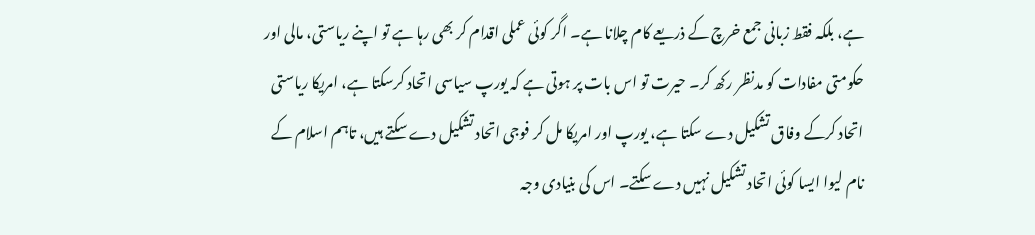ہے، بلکہ فقط زبانی جمع خرچ کے ذریعے کام چلانا ہے۔ اگر کوئی عملی اقدام کر بھی رہا ہے تو اپنے ریاستی، مالی اور حکومتی مفادات کو مدنظر رکھ کر۔ حیرت تو اس بات پر ہوتی ہے کہ یورپ سیاسی اتحاد کرسکتا ہے، امریکا ریاستی اتحاد کرکے وفاق تشکیل دے سکتا ہے، یورپ اور امریکا مل کر فوجی اتحاد تشکیل دے سکتے ہیں، تاہم اسلام کے نام لیوا ایسا کوئی اتحاد تشکیل نہیں دے سکتے۔ اس کی بنیادی وجہ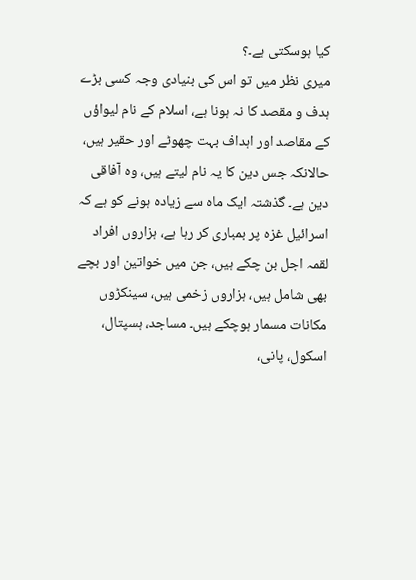کیا ہوسکتی ہے۔؟
میری نظر میں تو اس کی بنیادی وجہ کسی بڑے ہدف و مقصد کا نہ ہونا ہے، اسلام کے نام لیواؤں کے مقاصد اور اہداف بہت چھوٹے اور حقیر ہیں، حالانکہ جس دین کا یہ نام لیتے ہیں، وہ آفاقی دین ہے۔ گذشتہ ایک ماہ سے زیادہ ہونے کو ہے کہ اسرائیل غزہ پر بمباری کر رہا ہے، ہزاروں افراد لقمہ اجل بن چکے ہیں، جن میں خواتین اور بچے بھی شامل ہیں، ہزاروں زخمی ہیں، سینکڑوں مکانات مسمار ہوچکے ہیں۔ مساجد، ہسپتال، اسکول، پانی،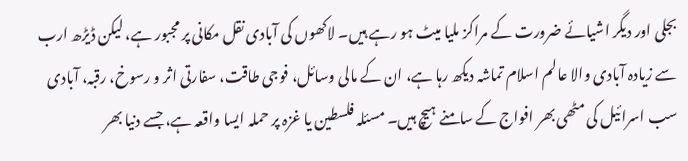بجلی اور دیگر اشیائے ضرورت کے مراکز ملیا میٹ ہو رہے ہیں۔ لاکھوں کی آبادی نقل مکانی پر مجبور ہے، لیکن ڈیڑھ ارب سے زیادہ آبادی والا عالم اسلام تماشہ دیکھ رہا ہے، ان کے مالی وسائل، فوجی طاقت، سفارتی اثر و رسوخ، رقبہ، آبادی سب اسرائیل کی مٹھی بھر افواج کے سامنے ہیچ ہیں۔ مسئلہ فلسطین یا غزہ پر حملہ ایسا واقعہ ہے، جسے دنیا بھر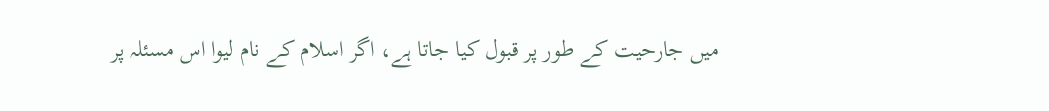میں جارحیت کے طور پر قبول کیا جاتا ہے، اگر اسلام کے نام لیوا اس مسئلہ پر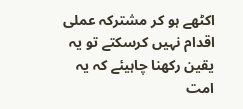اکٹھے ہو کر مشترکہ عملی اقدام نہیں کرسکتے تو یہ یقین رکھنا چاہیئے کہ یہ امت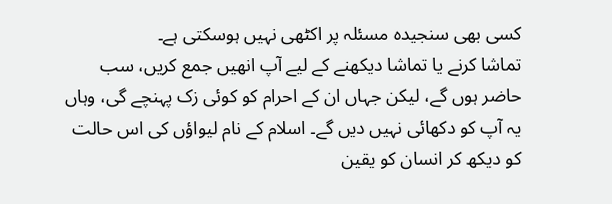کسی بھی سنجیدہ مسئلہ پر اکٹھی نہیں ہوسکتی ہے۔
تماشا کرنے یا تماشا دیکھنے کے لیے آپ انھیں جمع کریں، سب حاضر ہوں گے، لیکن جہاں ان کے احرام کو کوئی زک پہنچے گی، وہاں یہ آپ کو دکھائی نہیں دیں گے۔ اسلام کے نام لیواؤں کی اس حالت کو دیکھ کر انسان کو یقین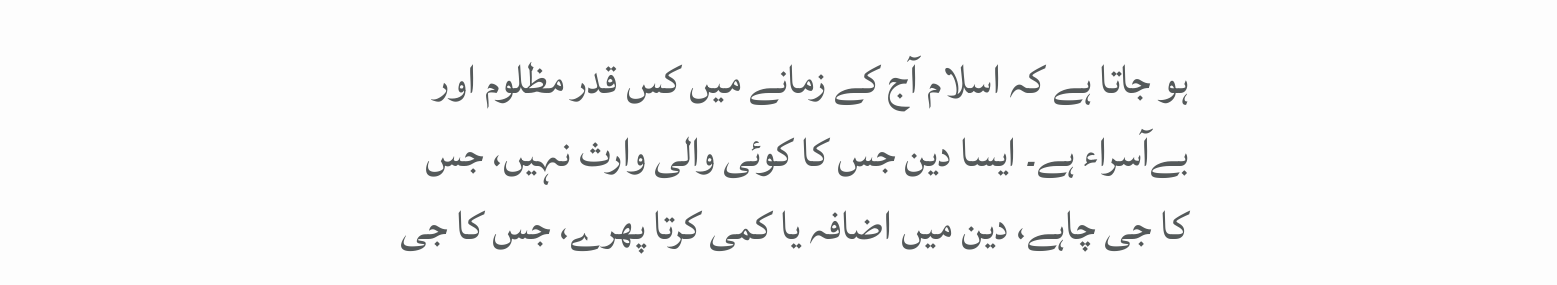ہو جاتا ہے کہ اسلام آج کے زمانے میں کس قدر مظلوم اور بےآسراء ہے۔ ایسا دین جس کا کوئی والی وارث نہیں، جس کا جی چاہے، دین میں اضافہ یا کمی کرتا پھرے، جس کا جی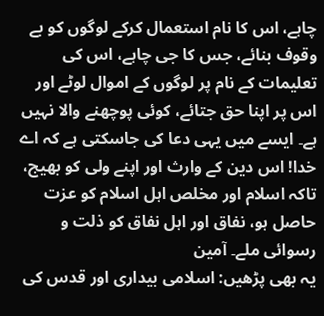چاہے، اس کا نام استعمال کرکے لوگوں کو بے وقوف بنائے، جس کا جی چاہے، اس کی تعلیمات کے نام پر لوگوں کے اموال لوٹے اور اس پر اپنا حق جتائے، کوئی پوچھنے والا نہیں ہے۔ ایسے میں یہی دعا کی جاسکتی ہے کہ اے خدا! اس دین کے وارث اور اپنے ولی کو بھیج، تاکہ اسلام اور مخلص اہل اسلام کو عزت حاصل ہو، نفاق اور اہل نفاق کو ذلت و رسوائی ملے۔ آمین
یہ بھی پڑھیں: اسلامی بیداری اور قدس کی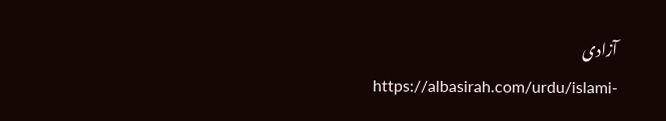آزادی
https://albasirah.com/urdu/islami-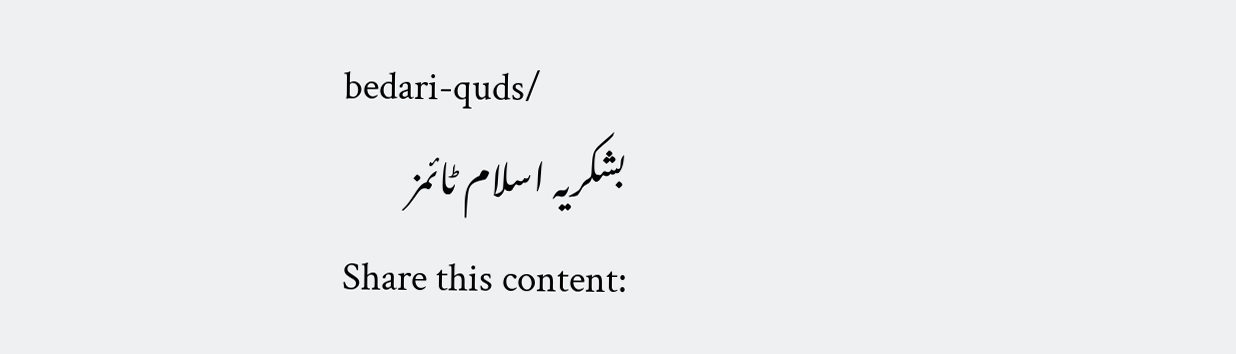bedari-quds/
بشکریہ اسلام ٹائمز
Share this content: